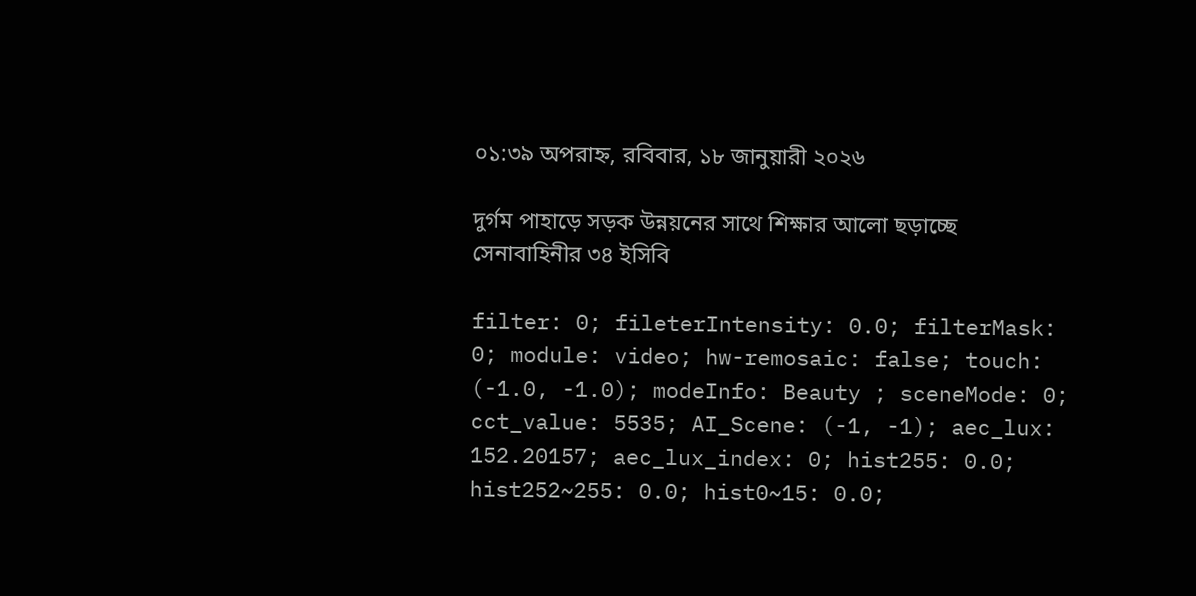০১:৩৯ অপরাহ্ন, রবিবার, ১৮ জানুয়ারী ২০২৬

দুর্গম পাহাড়ে সড়ক উন্নয়নের সাথে শিক্ষার আলো ছড়াচ্ছে  সেনাবাহিনীর ৩৪ ইসিবি

filter: 0; fileterIntensity: 0.0; filterMask: 0; module: video; hw-remosaic: false; touch: (-1.0, -1.0); modeInfo: Beauty ; sceneMode: 0; cct_value: 5535; AI_Scene: (-1, -1); aec_lux: 152.20157; aec_lux_index: 0; hist255: 0.0; hist252~255: 0.0; hist0~15: 0.0;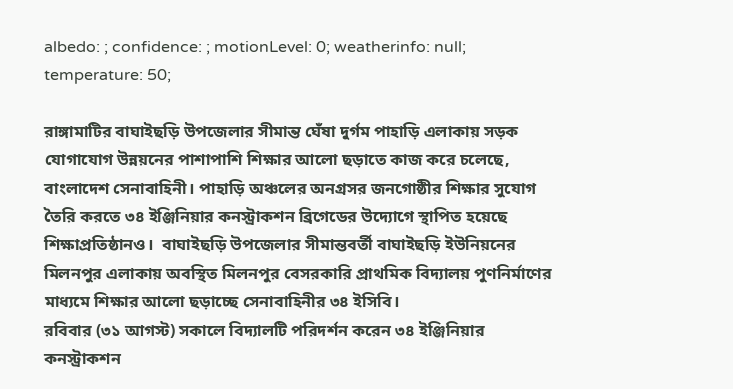albedo: ; confidence: ; motionLevel: 0; weatherinfo: null; temperature: 50;

রাঙ্গামাটির বাঘাইছড়ি উপজেলার সীমান্ত ঘেঁষা দুর্গম পাহাড়ি এলাকায় সড়ক যোগাযোগ উন্নয়নের পাশাপাশি শিক্ষার আলো ছড়াতে কাজ করে চলেছে, বাংলাদেশ সেনাবাহিনী। পাহাড়ি অঞ্চলের অনগ্রসর জনগোষ্ঠীর শিক্ষার সুযোগ তৈরি করতে ৩৪ ইঞ্জিনিয়ার কনস্ট্রাকশন ব্রিগেডের উদ্যোগে স্থাপিত হয়েছে শিক্ষাপ্রতিষ্ঠানও।  বাঘাইছড়ি উপজেলার সীমান্তবর্তী বাঘাইছড়ি ইউনিয়নের মিলনপুর এলাকায় অবস্থিত মিলনপুর বেসরকারি প্রাথমিক বিদ্যালয় পুণনির্মাণের মাধ্যমে শিক্ষার আলো ছড়াচ্ছে সেনাবাহিনীর ৩৪ ইসিবি।
রবিবার (৩১ আগস্ট) সকালে বিদ্যালটি পরিদর্শন করেন ৩৪ ইঞ্জিনিয়ার কনস্ট্রাকশন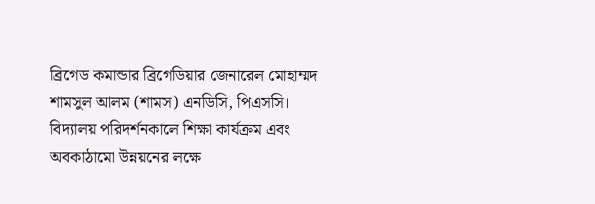ব্রিগেড কমান্ডার ব্রিগেডিয়ার জেনারেল মোহাম্মদ শামসুল আলম (শামস) এনডিসি, পিএসসি।
বিদ্যালয় পরিদর্শনকালে শিক্ষা কার্যক্রম এবং অবকাঠামো উন্নয়নের লক্ষে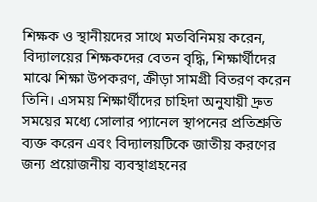শিক্ষক ও স্থানীয়দের সাথে মতবিনিময় করেন, বিদ্যালয়ের শিক্ষকদের বেতন বৃদ্ধি, শিক্ষার্থীদের মাঝে শিক্ষা উপকরণ, ক্রীড়া সামগ্রী বিতরণ করেন তিনি। এসময় শিক্ষার্থীদের চাহিদা অনুযায়ী দ্রুত সময়ের মধ্যে সোলার প্যানেল স্থাপনের প্রতিশ্রুতি ব্যক্ত করেন এবং বিদ্যালয়টিকে জাতীয় করণের জন্য প্রয়োজনীয় ব্যবস্থাগ্রহনের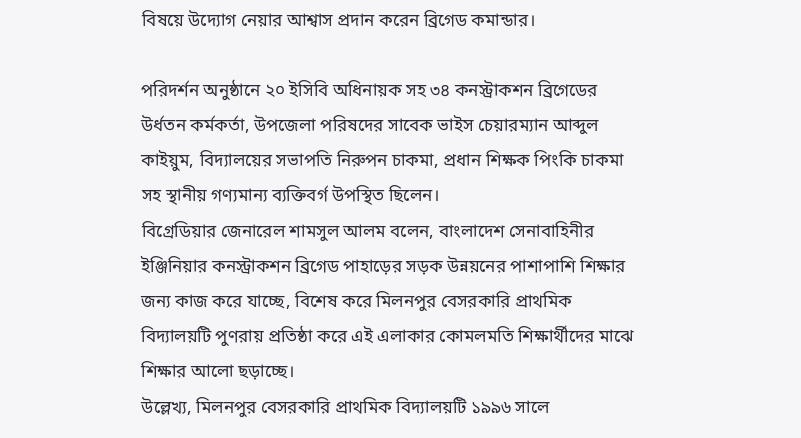বিষয়ে উদ্যোগ নেয়ার আশ্বাস প্রদান করেন ব্রিগেড কমান্ডার।

পরিদর্শন অনুষ্ঠানে ২০ ইসিবি অধিনায়ক সহ ৩৪ কনস্ট্রাকশন ব্রিগেডের উর্ধতন কর্মকর্তা, উপজেলা পরিষদের সাবেক ভাইস চেয়ারম্যান আব্দুল কাইয়ুম, বিদ্যালয়ের সভাপতি নিরুপন চাকমা, প্রধান শিক্ষক পিংকি চাকমা সহ স্থানীয় গণ্যমান্য ব্যক্তিবর্গ উপস্থিত ছিলেন।
বিগ্রেডিয়ার জেনারেল শামসুল আলম বলেন, বাংলাদেশ সেনাবাহিনীর ইঞ্জিনিয়ার কনস্ট্রাকশন ব্রিগেড পাহাড়ের সড়ক উন্নয়নের পাশাপাশি শিক্ষার জন্য কাজ করে যাচ্ছে, বিশেষ করে মিলনপুর বেসরকারি প্রাথমিক বিদ্যালয়টি পুণরায় প্রতিষ্ঠা করে এই এলাকার কোমলমতি শিক্ষার্থীদের মাঝে শিক্ষার আলো ছড়াচ্ছে।
উল্লেখ্য, মিলনপুর বেসরকারি প্রাথমিক বিদ্যালয়টি ১৯৯৬ সালে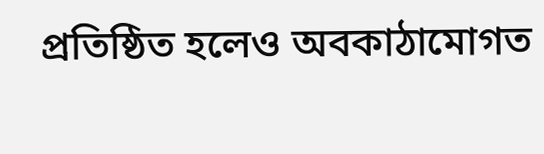প্রতিষ্ঠিত হলেও অবকাঠামোগত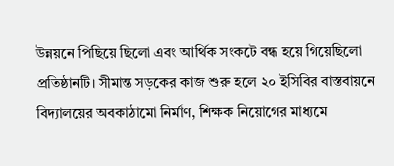উন্নয়নে পিছিয়ে ছিলো এবং আর্থিক সংকটে বন্ধ হয়ে গিয়েছিলো প্রতিষ্ঠানটি। সীমান্ত সড়কের কাজ শুরু হলে ২০ ইসিবির বাস্তবায়নে বিদ্যালয়ের অবকাঠামো নির্মাণ, শিক্ষক নিয়োগের মাধ্যমে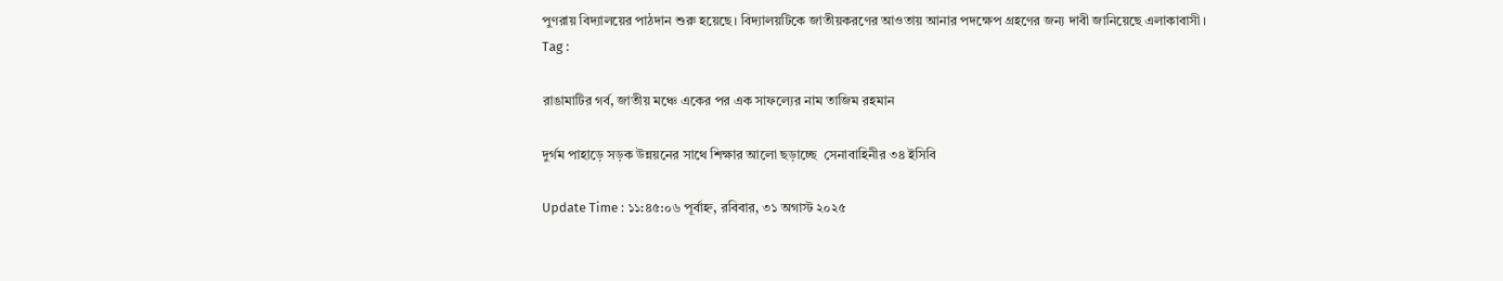পুণরায় বিদ্যালয়ের পাঠদান শুরু হয়েছে। বিদ্যালয়টিকে জাতীয়করণের আওতায় আনার পদক্ষেপ গ্রহণের জন্য দাবী জানিয়েছে এলাকাবাসী।
Tag :

রাঙামাটির গর্ব, জাতীয় মঞ্চে একের পর এক সাফল্যের নাম তাজিম রহমান

দুর্গম পাহাড়ে সড়ক উন্নয়নের সাথে শিক্ষার আলো ছড়াচ্ছে  সেনাবাহিনীর ৩৪ ইসিবি

Update Time : ১১:৪৫:০৬ পূর্বাহ্ন, রবিবার, ৩১ অগাস্ট ২০২৫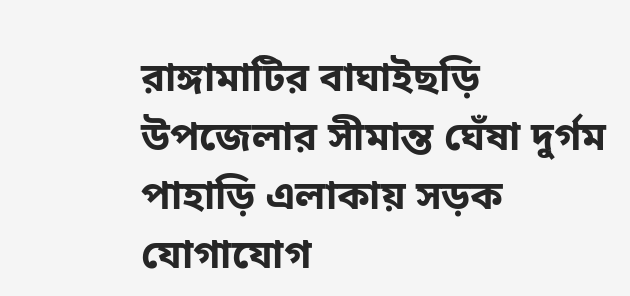রাঙ্গামাটির বাঘাইছড়ি উপজেলার সীমান্ত ঘেঁষা দুর্গম পাহাড়ি এলাকায় সড়ক যোগাযোগ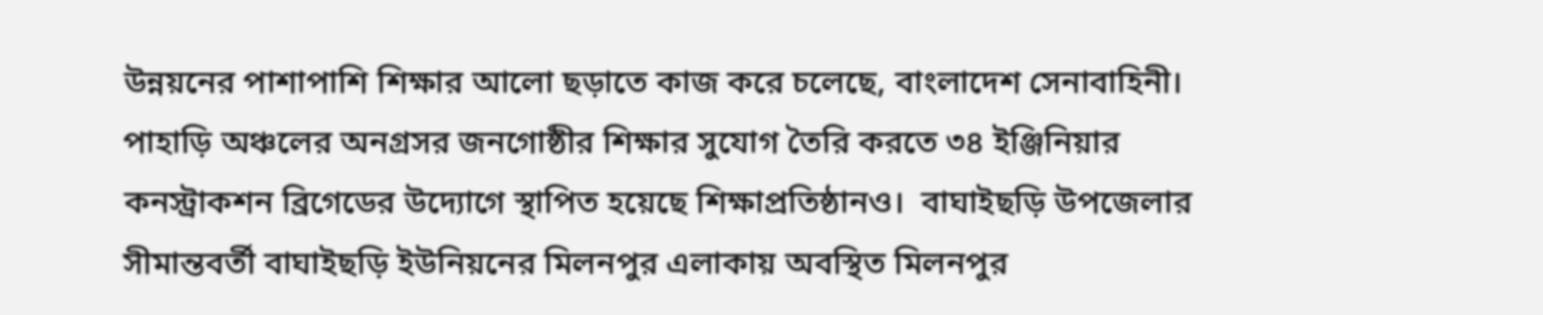উন্নয়নের পাশাপাশি শিক্ষার আলো ছড়াতে কাজ করে চলেছে, বাংলাদেশ সেনাবাহিনী। পাহাড়ি অঞ্চলের অনগ্রসর জনগোষ্ঠীর শিক্ষার সুযোগ তৈরি করতে ৩৪ ইঞ্জিনিয়ার কনস্ট্রাকশন ব্রিগেডের উদ্যোগে স্থাপিত হয়েছে শিক্ষাপ্রতিষ্ঠানও।  বাঘাইছড়ি উপজেলার সীমান্তবর্তী বাঘাইছড়ি ইউনিয়নের মিলনপুর এলাকায় অবস্থিত মিলনপুর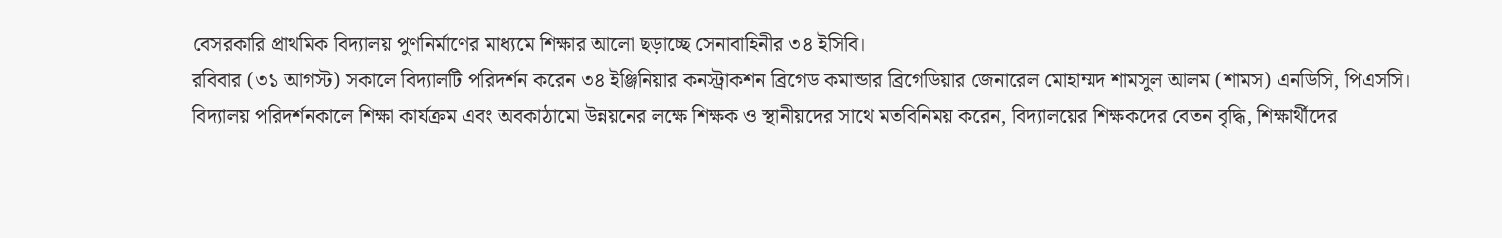বেসরকারি প্রাথমিক বিদ্যালয় পুণনির্মাণের মাধ্যমে শিক্ষার আলো ছড়াচ্ছে সেনাবাহিনীর ৩৪ ইসিবি।
রবিবার (৩১ আগস্ট) সকালে বিদ্যালটি পরিদর্শন করেন ৩৪ ইঞ্জিনিয়ার কনস্ট্রাকশন ব্রিগেড কমান্ডার ব্রিগেডিয়ার জেনারেল মোহাম্মদ শামসুল আলম (শামস) এনডিসি, পিএসসি।
বিদ্যালয় পরিদর্শনকালে শিক্ষা কার্যক্রম এবং অবকাঠামো উন্নয়নের লক্ষে শিক্ষক ও স্থানীয়দের সাথে মতবিনিময় করেন, বিদ্যালয়ের শিক্ষকদের বেতন বৃদ্ধি, শিক্ষার্থীদের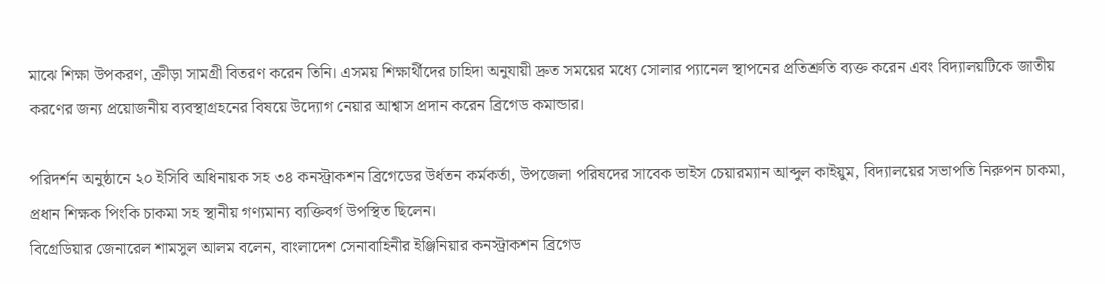মাঝে শিক্ষা উপকরণ, ক্রীড়া সামগ্রী বিতরণ করেন তিনি। এসময় শিক্ষার্থীদের চাহিদা অনুযায়ী দ্রুত সময়ের মধ্যে সোলার প্যানেল স্থাপনের প্রতিশ্রুতি ব্যক্ত করেন এবং বিদ্যালয়টিকে জাতীয় করণের জন্য প্রয়োজনীয় ব্যবস্থাগ্রহনের বিষয়ে উদ্যোগ নেয়ার আশ্বাস প্রদান করেন ব্রিগেড কমান্ডার।

পরিদর্শন অনুষ্ঠানে ২০ ইসিবি অধিনায়ক সহ ৩৪ কনস্ট্রাকশন ব্রিগেডের উর্ধতন কর্মকর্তা, উপজেলা পরিষদের সাবেক ভাইস চেয়ারম্যান আব্দুল কাইয়ুম, বিদ্যালয়ের সভাপতি নিরুপন চাকমা, প্রধান শিক্ষক পিংকি চাকমা সহ স্থানীয় গণ্যমান্য ব্যক্তিবর্গ উপস্থিত ছিলেন।
বিগ্রেডিয়ার জেনারেল শামসুল আলম বলেন, বাংলাদেশ সেনাবাহিনীর ইঞ্জিনিয়ার কনস্ট্রাকশন ব্রিগেড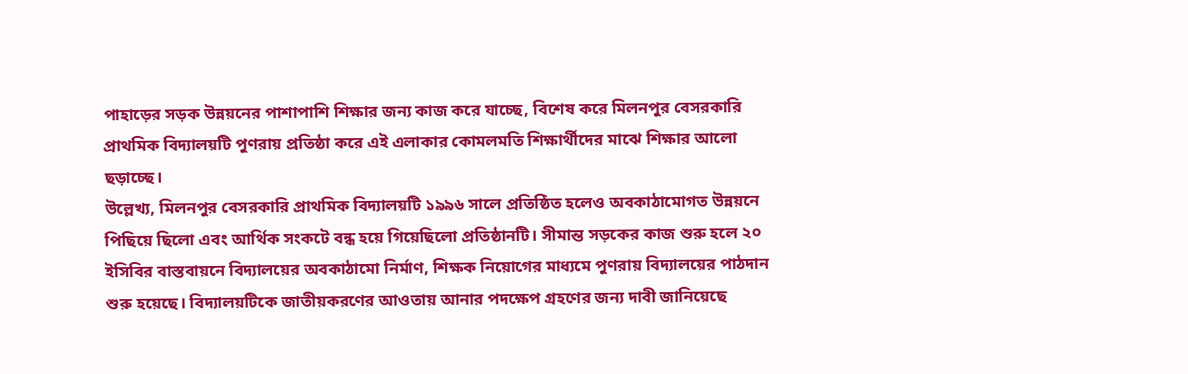পাহাড়ের সড়ক উন্নয়নের পাশাপাশি শিক্ষার জন্য কাজ করে যাচ্ছে, বিশেষ করে মিলনপুর বেসরকারি প্রাথমিক বিদ্যালয়টি পুণরায় প্রতিষ্ঠা করে এই এলাকার কোমলমতি শিক্ষার্থীদের মাঝে শিক্ষার আলো ছড়াচ্ছে।
উল্লেখ্য, মিলনপুর বেসরকারি প্রাথমিক বিদ্যালয়টি ১৯৯৬ সালে প্রতিষ্ঠিত হলেও অবকাঠামোগত উন্নয়নে পিছিয়ে ছিলো এবং আর্থিক সংকটে বন্ধ হয়ে গিয়েছিলো প্রতিষ্ঠানটি। সীমান্ত সড়কের কাজ শুরু হলে ২০ ইসিবির বাস্তবায়নে বিদ্যালয়ের অবকাঠামো নির্মাণ, শিক্ষক নিয়োগের মাধ্যমে পুণরায় বিদ্যালয়ের পাঠদান শুরু হয়েছে। বিদ্যালয়টিকে জাতীয়করণের আওতায় আনার পদক্ষেপ গ্রহণের জন্য দাবী জানিয়েছে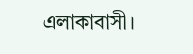এলাকাবাসী।